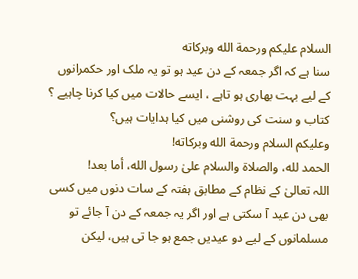السلام عليكم ورحمة الله وبركاته
سنا ہے کہ اگر جمعہ کے دن عید ہو تو یہ ملک اور حکمرانوں کے لیے بہت بھاری ہو تاہے ، ایسے حالات میں کیا کرنا چاہیے ؟ کتاب و سنت کی روشنی میں کیا ہدایات ہیں؟
وعلیکم السلام ورحمة الله وبرکاته!
الحمد لله، والصلاة والسلام علىٰ رسول الله، أما بعد!
اللہ تعالیٰ کے نظام کے مطابق ہفتہ کے سات دنوں میں کسی بھی دن عید آ سکتی ہے اور اگر یہ جمعہ کے دن آ جائے تو مسلمانوں کے لیے دو عیدیں جمع ہو جا تی ہیں، لیکن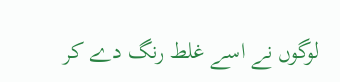لوگوں نے اسے غلط رنگ دے کر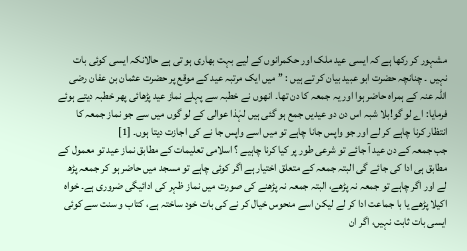مشہور کر رکھا ہے کہ ایسی عید ملک اور حکمرانوں کے لیے بہت بھاری ہو تی ہے حالانکہ ایسی کوئی بات نہیں ۔ چنانچہ حضرت ابو عبید بیان کر تے ہیں : ’’ میں ایک مرتبہ عید کے موقع پر حضرت عثمان بن عفان رضی اللہ عنہ کے ہمراہ حاضر ہوا اور یہ جمعہ کا دن تھا۔ انھوں نے خطبہ سے پہلے نماز عید پڑھائی پھر خطبہ دیتے ہوئے فرمایا: اے لو گو!بلا شبہ اس دن دو عیدیں جمع ہو گئی ہیں لہٰذا عوالی کے لو گوں میں سے جو نماز جمعہ کا انتظار کرنا چاہے کر لے اور جو واپس جانا چاہے تو میں اسے واپس جا نے کی اجازت دیتا ہوں۔ [1]
جب جمعہ کے دن عید آ جائے تو شرعی طور پر کیا کرنا چاہیے ؟ اسلامی تعلیمات کے مطابق نماز عید تو معمول کے مطابق ہی ادا کی جائے گی البتہ جمعہ کے متعلق اختیار ہے اگر کوئی چاہے تو مسجد میں حاضر ہو کر جمعہ پڑھ لے اور اگر چاہے تو جمعہ نہ پڑھے، البتہ جمعہ نہ پڑھنے کی صورت میں نماز ظہر کی ادائیگی ضروری ہے۔ خواہ اکیلا پڑھے یا با جماعت ادا کر لے لیکن اسے منحوس خیال کر نے کی بات خود ساختہ ہے، کتاب و سنت سے کوئی ایسی بات ثابت نہیں، اگر ان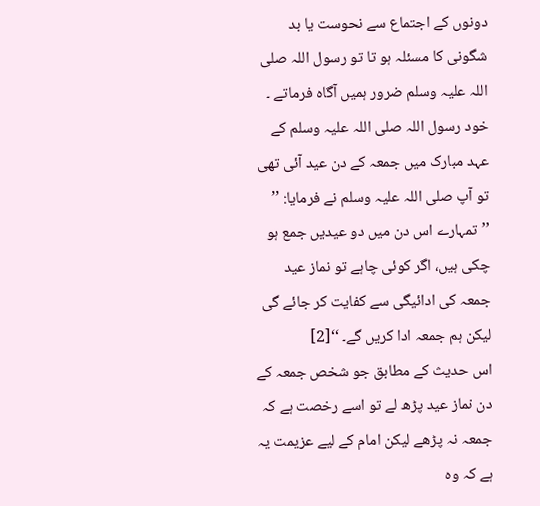دونوں کے اجتماع سے نحوست یا بد شگونی کا مسئلہ ہو تا تو رسول اللہ صلی اللہ علیہ وسلم ضرور ہمیں آگاہ فرماتے ۔ خود رسول اللہ صلی اللہ علیہ وسلم کے عہد مبارک میں جمعہ کے دن عید آئی تھی تو آپ صلی اللہ علیہ وسلم نے فرمایا: ’’ ’’تمہارے اس دن میں دو عیدیں جمع ہو چکی ہیں، اگر کوئی چاہے تو نماز عید جمعہ کی ادائیگی سے کفایت کر جائے گی لیکن ہم جمعہ ادا کریں گے۔ ‘‘[2]
اس حدیث کے مطابق جو شخص جمعہ کے دن نماز عید پڑھ لے تو اسے رخصت ہے کہ جمعہ نہ پڑھے لیکن امام کے لیے عزیمت یہ ہے کہ وہ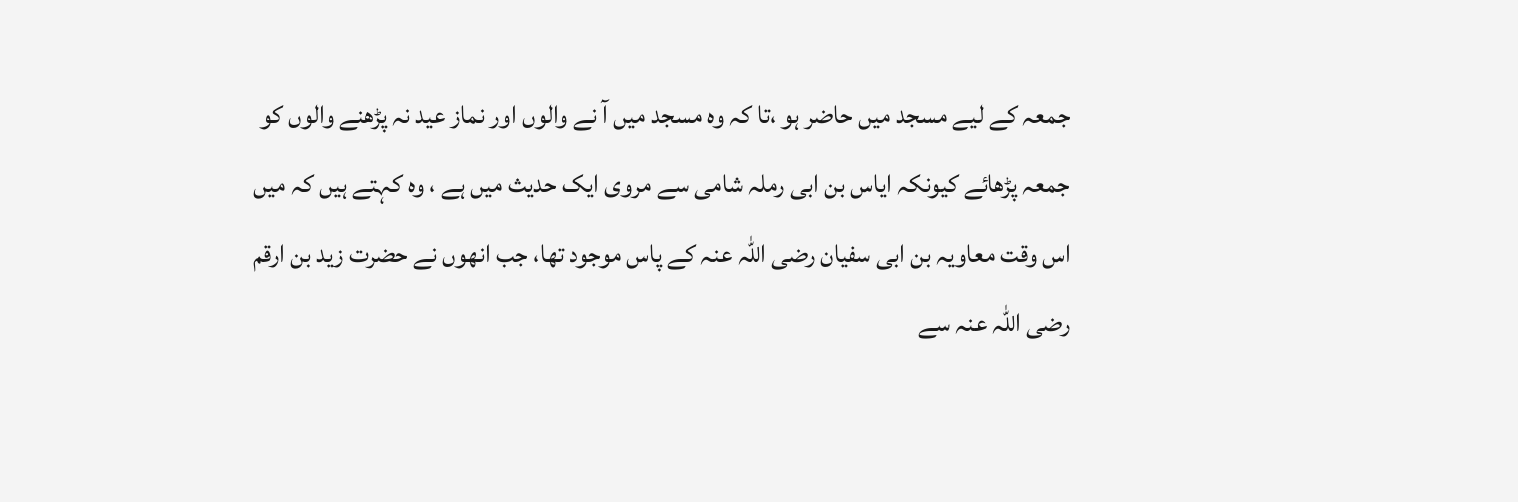جمعہ کے لیے مسجد میں حاضر ہو ،تا کہ وہ مسجد میں آ نے والوں اور نماز عید نہ پڑھنے والوں کو جمعہ پڑھائے کیونکہ ایاس بن ابی رملہ شامی سے مروی ایک حدیث میں ہے ، وہ کہتے ہیں کہ میں اس وقت معاویہ بن ابی سفیان رضی اللہ عنہ کے پاس موجود تھا، جب انھوں نے حضرت زید بن ارقم رضی اللہ عنہ سے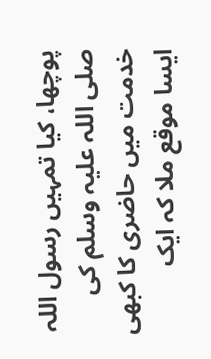پوچھا، کیا تمہیں رسول اللہ صلی اللہ علیہ وسلم کی خدمت میں حاضری کا کبھی ایسا موقع ملا کہ ایک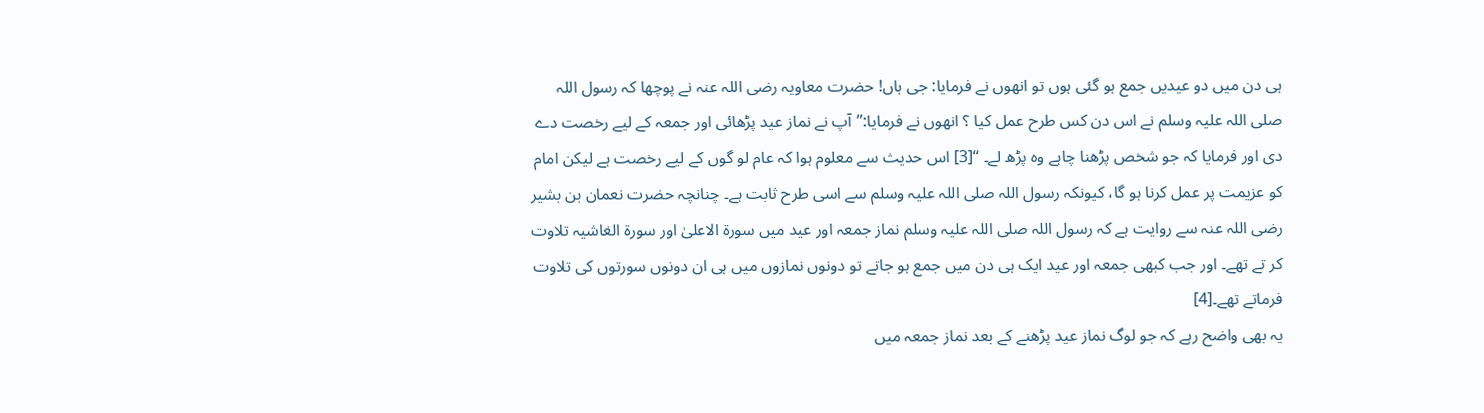ہی دن میں دو عیدیں جمع ہو گئی ہوں تو انھوں نے فرمایا: جی ہاں! حضرت معاویہ رضی اللہ عنہ نے پوچھا کہ رسول اللہ صلی اللہ علیہ وسلم نے اس دن کس طرح عمل کیا ؟ انھوں نے فرمایا:’’آپ نے نماز عید پڑھائی اور جمعہ کے لیے رخصت دے دی اور فرمایا کہ جو شخص پڑھنا چاہے وہ پڑھ لے۔ ‘‘[3] اس حدیث سے معلوم ہوا کہ عام لو گوں کے لیے رخصت ہے لیکن امام کو عزیمت پر عمل کرنا ہو گا، کیونکہ رسول اللہ صلی اللہ علیہ وسلم سے اسی طرح ثابت ہے۔ چنانچہ حضرت نعمان بن بشیر رضی اللہ عنہ سے روایت ہے کہ رسول اللہ صلی اللہ علیہ وسلم نماز جمعہ اور عید میں سورۃ الاعلیٰ اور سورۃ الغاشیہ تلاوت کر تے تھے۔ اور جب کبھی جمعہ اور عید ایک ہی دن میں جمع ہو جاتے تو دونوں نمازوں میں ہی ان دونوں سورتوں کی تلاوت فرماتے تھے۔[4]
یہ بھی واضح رہے کہ جو لوگ نماز عید پڑھنے کے بعد نماز جمعہ میں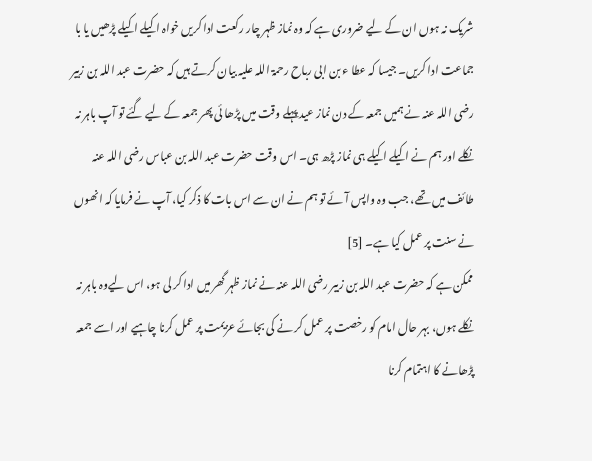شریک نہ ہوں ان کے لیے ضروری ہے کہ وہ نماز ظہر چار رکعت ادا کریں خواہ اکیلے اکیلے پڑھیں یا با جماعت ادا کریں۔ جیسا کہ عطا ء بن ابی رباح رحمۃ اللہ علیہ بیان کرتے ہیں کہ حضرت عبد اللہ بن زبیر رضی اللہ عنہ نے ہمیں جمعہ کے دن نماز عید پہلے وقت میں پڑھا ئی پھر جمعہ کے لیے گئے تو آپ باہر نہ نکلے اور ہم نے اکیلے اکیلے ہی نماز پڑھ ہی۔ اس وقت حضرت عبد اللہ بن عباس رضی اللہ عنہ طائف میں تھے، جب وہ واپس آئے تو ہم نے ان سے اس بات کا ذکر کیا، آپ نے فرمایا کہ انھوں نے سنت پر عمل کیا ہے۔ [5]
ممکن ہے کہ حضرت عبد اللہ بن زبیر رضی اللہ عنہ نے نماز ظہر گھر میں ادا کر لی ہو، اس لیےوہ باہر نہ نکلے ہوں، بہر حال امام کو رخصت پر عمل کر نے کی بجائے عزیمت پر عمل کرنا چاہیے اور اسے جمعہ پڑھانے کا اہتمام کرنا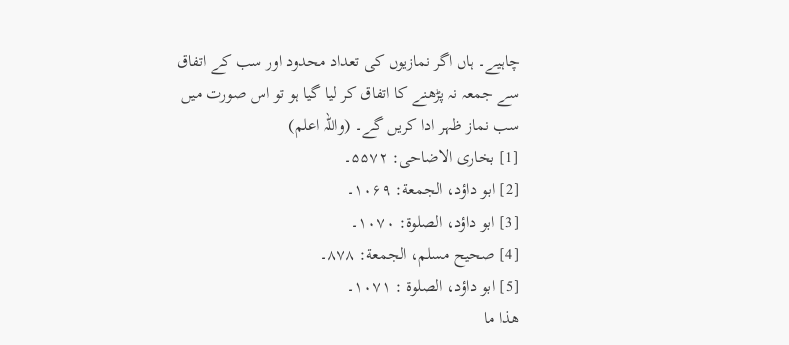چاہیے۔ ہاں اگر نمازیوں کی تعداد محدود اور سب کے اتفاق سے جمعہ نہ پڑھنے کا اتفاق کر لیا گیا ہو تو اس صورت میں سب نماز ظہر ادا کریں گے۔ (واللہ اعلم)
[1] بخاری الاضاحی: ۵۵۷۲۔
[2] ابو داؤد، الجمعة: ۱۰۶۹۔
[3] ابو داؤد، الصلوة: ۱۰۷۰۔
[4] صحیح مسلم، الجمعة: ۸۷۸۔
[5] ابو داؤد، الصلوة : ۱۰۷۱۔
ھذا ما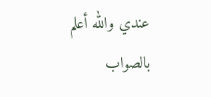عندي والله أعلم بالصواب